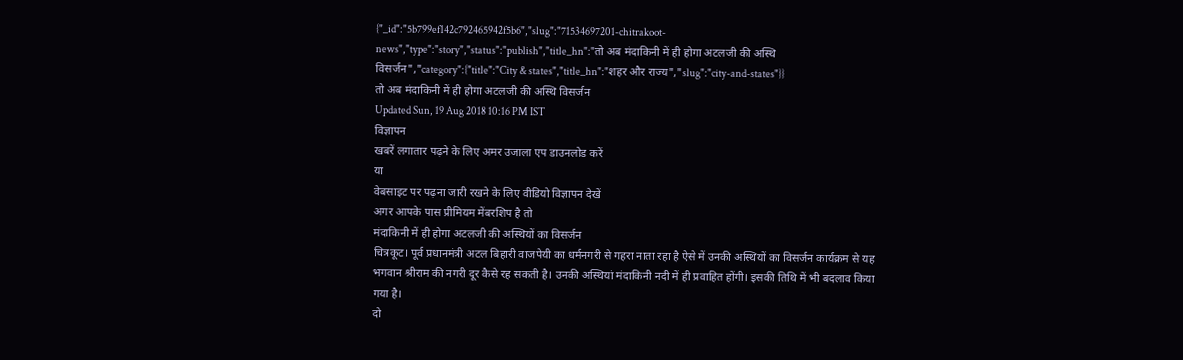{"_id":"5b799ef142c792465942f5b6","slug":"71534697201-chitrakoot-news","type":"story","status":"publish","title_hn":"तो अब मंदाकिनी में ही होगा अटलजी की अस्थि विसर्जन","category":{"title":"City & states","title_hn":"शहर और राज्य","slug":"city-and-states"}}
तो अब मंदाकिनी में ही होगा अटलजी की अस्थि विसर्जन
Updated Sun, 19 Aug 2018 10:16 PM IST
विज्ञापन
खबरें लगातार पढ़ने के लिए अमर उजाला एप डाउनलोड करें
या
वेबसाइट पर पढ़ना जारी रखने के लिए वीडियो विज्ञापन देखें
अगर आपके पास प्रीमियम मेंबरशिप है तो
मंदाकिनी में ही होगा अटलजी की अस्थियों का विसर्जन
चित्रकूट। पूर्व प्रधानमंत्री अटल बिहारी वाजपेयी का धर्मनगरी से गहरा नाता रहा है ऐसे में उनकी अस्थियों का विसर्जन कार्यक्रम से यह भगवान श्रीराम की नगरी दूर कैसे रह सकती है। उनकी अस्थियां मंदाकिनी नदी में ही प्रवाहित होंगी। इसकी तिथि में भी बदलाव किया गया है।
दो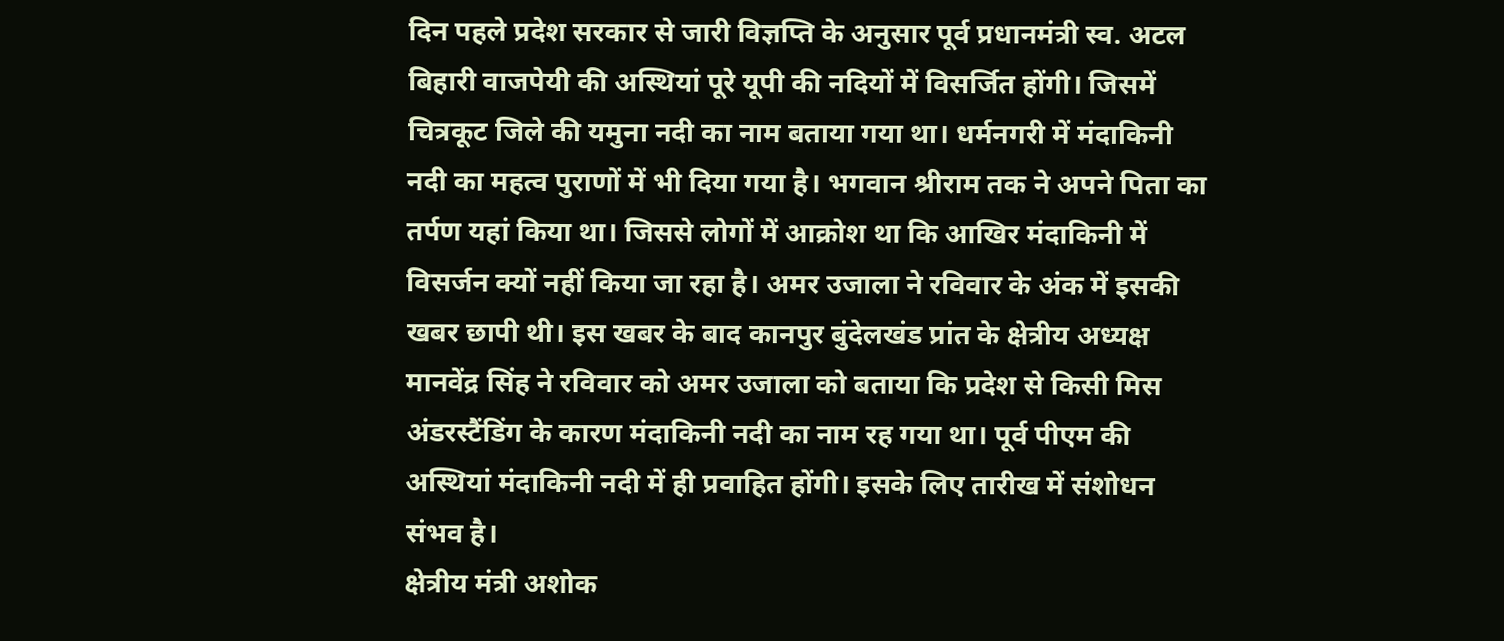दिन पहले प्रदेश सरकार से जारी विज्ञप्ति के अनुसार पूर्व प्रधानमंत्री स्व. अटल बिहारी वाजपेयी की अस्थियां पूरे यूपी की नदियों में विसर्जित होंगी। जिसमें चित्रकूट जिले की यमुना नदी का नाम बताया गया था। धर्मनगरी में मंदाकिनी नदी का महत्व पुराणों में भी दिया गया है। भगवान श्रीराम तक ने अपने पिता का तर्पण यहां किया था। जिससे लोगों में आक्रोश था कि आखिर मंदाकिनी में विसर्जन क्यों नहीं किया जा रहा है। अमर उजाला ने रविवार के अंक में इसकी खबर छापी थी। इस खबर के बाद कानपुर बुंदेलखंड प्रांत के क्षेत्रीय अध्यक्ष मानवेंद्र सिंह ने रविवार को अमर उजाला को बताया कि प्रदेश से किसी मिस अंडरस्टैंडिंग के कारण मंदाकिनी नदी का नाम रह गया था। पूर्व पीएम की अस्थियां मंदाकिनी नदी में ही प्रवाहित होंगी। इसके लिए तारीख में संशोधन संभव है।
क्षेत्रीय मंत्री अशोक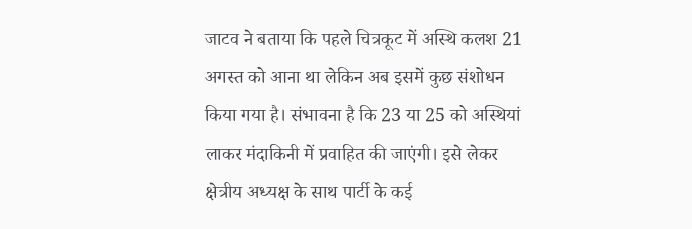जाटव ने बताया कि पहले चित्रकूट में अस्थि कलश 21 अगस्त को आना था लेकिन अब इसमें कुछ संशोधन किया गया है। संभावना है कि 23 या 25 को अस्थियां लाकर मंदाकिनी में प्रवाहित की जाएंगी। इसे लेकर क्षेत्रीय अध्यक्ष के साथ पार्टी के कई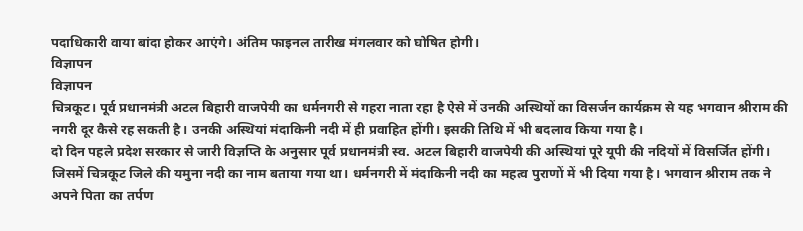पदाधिकारी वाया बांदा होकर आएंगे। अंतिम फाइनल तारीख मंगलवार को घोषित होगी।
विज्ञापन
विज्ञापन
चित्रकूट। पूर्व प्रधानमंत्री अटल बिहारी वाजपेयी का धर्मनगरी से गहरा नाता रहा है ऐसे में उनकी अस्थियों का विसर्जन कार्यक्रम से यह भगवान श्रीराम की नगरी दूर कैसे रह सकती है। उनकी अस्थियां मंदाकिनी नदी में ही प्रवाहित होंगी। इसकी तिथि में भी बदलाव किया गया है।
दो दिन पहले प्रदेश सरकार से जारी विज्ञप्ति के अनुसार पूर्व प्रधानमंत्री स्व. अटल बिहारी वाजपेयी की अस्थियां पूरे यूपी की नदियों में विसर्जित होंगी। जिसमें चित्रकूट जिले की यमुना नदी का नाम बताया गया था। धर्मनगरी में मंदाकिनी नदी का महत्व पुराणों में भी दिया गया है। भगवान श्रीराम तक ने अपने पिता का तर्पण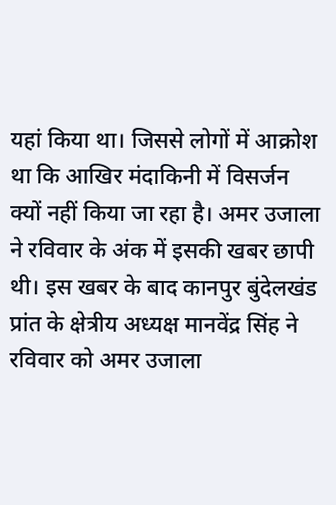यहां किया था। जिससे लोगों में आक्रोश था कि आखिर मंदाकिनी में विसर्जन क्यों नहीं किया जा रहा है। अमर उजाला ने रविवार के अंक में इसकी खबर छापी थी। इस खबर के बाद कानपुर बुंदेलखंड प्रांत के क्षेत्रीय अध्यक्ष मानवेंद्र सिंह ने रविवार को अमर उजाला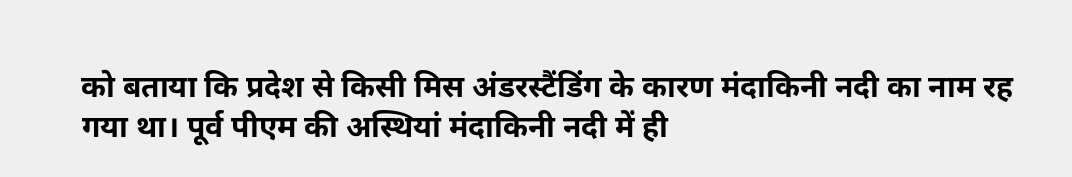को बताया कि प्रदेश से किसी मिस अंडरस्टैंडिंग के कारण मंदाकिनी नदी का नाम रह गया था। पूर्व पीएम की अस्थियां मंदाकिनी नदी में ही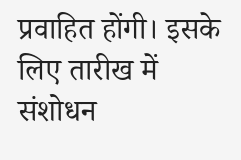प्रवाहित होंगी। इसके लिए तारीख में संशोधन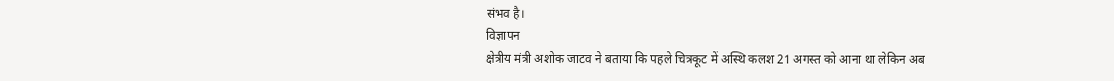संभव है।
विज्ञापन
क्षेत्रीय मंत्री अशोक जाटव ने बताया कि पहले चित्रकूट में अस्थि कलश 21 अगस्त को आना था लेकिन अब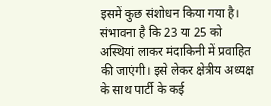इसमें कुछ संशोधन किया गया है। संभावना है कि 23 या 25 को अस्थियां लाकर मंदाकिनी में प्रवाहित की जाएंगी। इसे लेकर क्षेत्रीय अध्यक्ष के साथ पार्टी के कई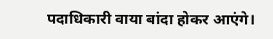पदाधिकारी वाया बांदा होकर आएंगे।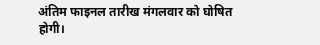अंतिम फाइनल तारीख मंगलवार को घोषित होगी।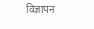विज्ञापन